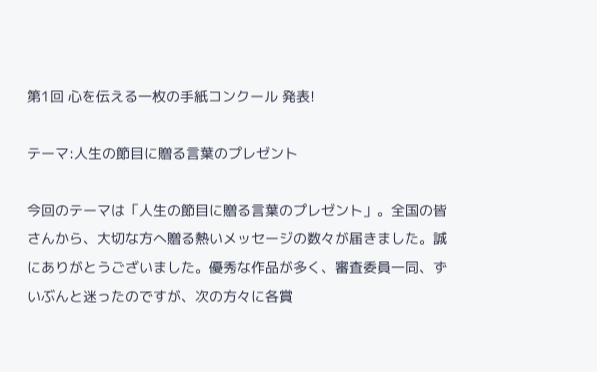第1回 心を伝える一枚の手紙コンクール 発表!

テーマ:人生の節目に贈る言葉のプレゼント

今回のテーマは「人生の節目に贈る言葉のプレゼント」。全国の皆さんから、大切な方へ贈る熱いメッセージの数々が届きました。誠にありがとうございました。優秀な作品が多く、審査委員一同、ずいぶんと迷ったのですが、次の方々に各賞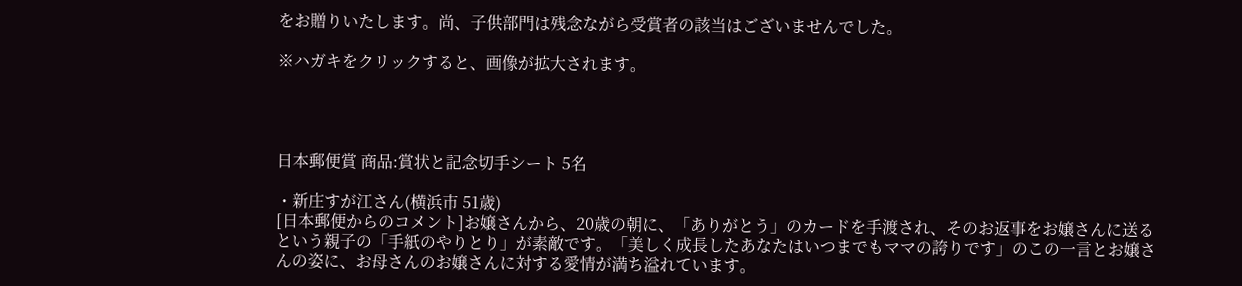をお贈りいたします。尚、子供部門は残念ながら受賞者の該当はございませんでした。

※ハガキをクリックすると、画像が拡大されます。




日本郵便賞 商品:賞状と記念切手シート 5名

・新庄すが江さん(横浜市 51歳)
[日本郵便からのコメント]お嬢さんから、20歳の朝に、「ありがとう」のカードを手渡され、そのお返事をお嬢さんに送るという親子の「手紙のやりとり」が素敵です。「美しく成長したあなたはいつまでもママの誇りです」のこの一言とお嬢さんの姿に、お母さんのお嬢さんに対する愛情が満ち溢れています。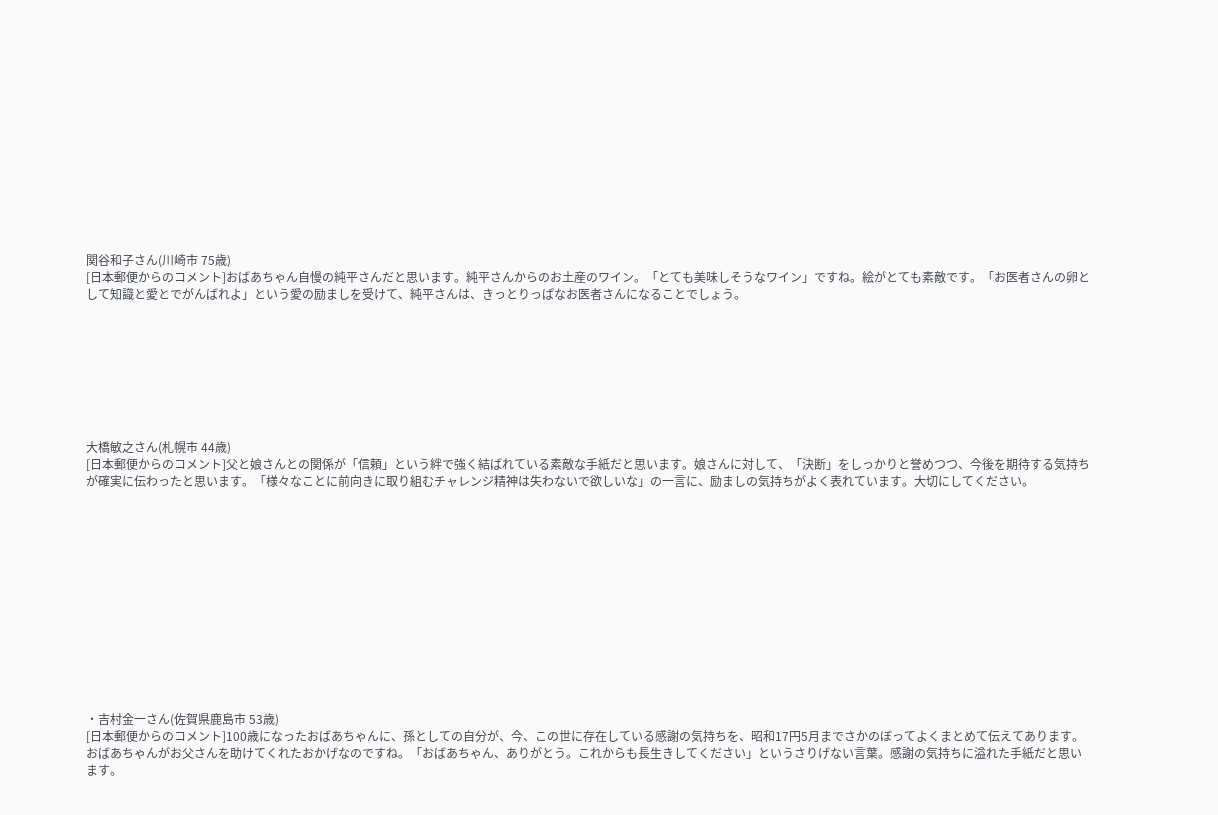関谷和子さん(川崎市 75歳)
[日本郵便からのコメント]おばあちゃん自慢の純平さんだと思います。純平さんからのお土産のワイン。「とても美味しそうなワイン」ですね。絵がとても素敵です。「お医者さんの卵として知識と愛とでがんばれよ」という愛の励ましを受けて、純平さんは、きっとりっぱなお医者さんになることでしょう。








大橋敏之さん(札幌市 44歳)
[日本郵便からのコメント]父と娘さんとの関係が「信頼」という絆で強く結ばれている素敵な手紙だと思います。娘さんに対して、「決断」をしっかりと誉めつつ、今後を期待する気持ちが確実に伝わったと思います。「様々なことに前向きに取り組むチャレンジ精神は失わないで欲しいな」の一言に、励ましの気持ちがよく表れています。大切にしてください。













・吉村金一さん(佐賀県鹿島市 53歳)
[日本郵便からのコメント]100歳になったおばあちゃんに、孫としての自分が、今、この世に存在している感謝の気持ちを、昭和17円5月までさかのぼってよくまとめて伝えてあります。おばあちゃんがお父さんを助けてくれたおかげなのですね。「おばあちゃん、ありがとう。これからも長生きしてください」というさりげない言葉。感謝の気持ちに溢れた手紙だと思います。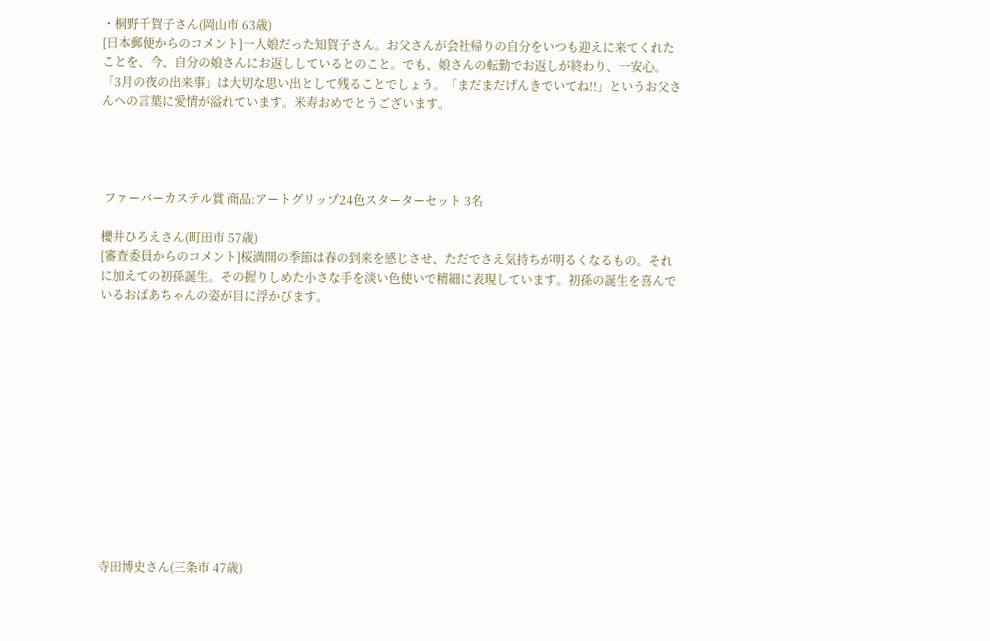・桐野千賀子さん(岡山市 63歳)
[日本郵便からのコメント]一人娘だった知賀子さん。お父さんが会社帰りの自分をいつも迎えに来てくれたことを、今、自分の娘さんにお返ししているとのこと。でも、娘さんの転勤でお返しが終わり、一安心。「3月の夜の出来事」は大切な思い出として残ることでしょう。「まだまだげんきでいてね!!」というお父さんへの言葉に愛情が溢れています。米寿おめでとうございます。




 ファーバーカステル賞 商品:アートグリップ24色スターターセット 3名

櫻井ひろえさん(町田市 57歳)
[審査委員からのコメント]桜満開の季節は春の到来を感じさせ、ただでさえ気持ちが明るくなるもの。それに加えての初孫誕生。その握りしめた小さな手を淡い色使いで精細に表現しています。初孫の誕生を喜んでいるおばあちゃんの姿が目に浮かびます。













寺田博史さん(三条市 47歳)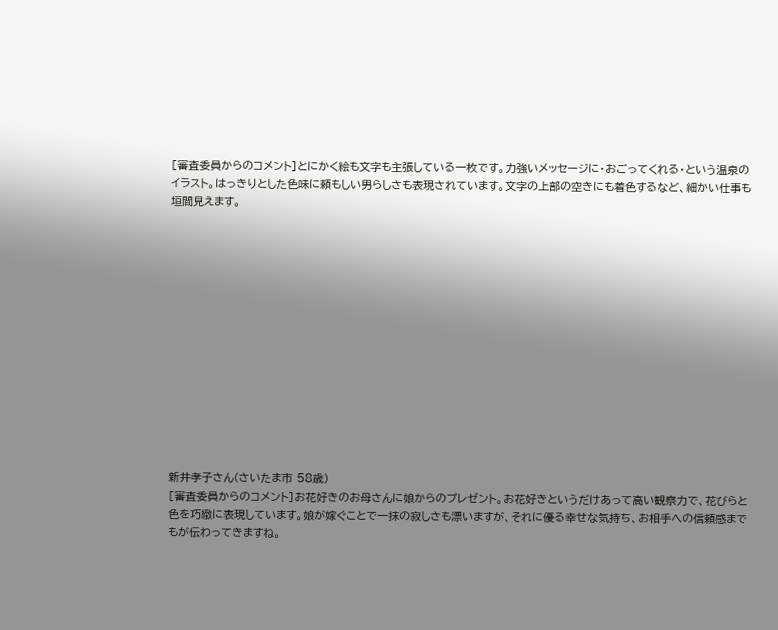[審査委員からのコメント]とにかく絵も文字も主張している一枚です。力強いメッセージに・おごってくれる・という温泉のイラスト。はっきりとした色味に頼もしい男らしさも表現されています。文字の上部の空きにも着色するなど、細かい仕事も垣間見えます。














新井孝子さん(さいたま市 58歳)
[審査委員からのコメント]お花好きのお母さんに娘からのプレゼント。お花好きというだけあって高い観察力で、花びらと色を巧緻に表現しています。娘が嫁ぐことで一抹の寂しさも漂いますが、それに優る幸せな気持ち、お相手への信頼感までもが伝わってきますね。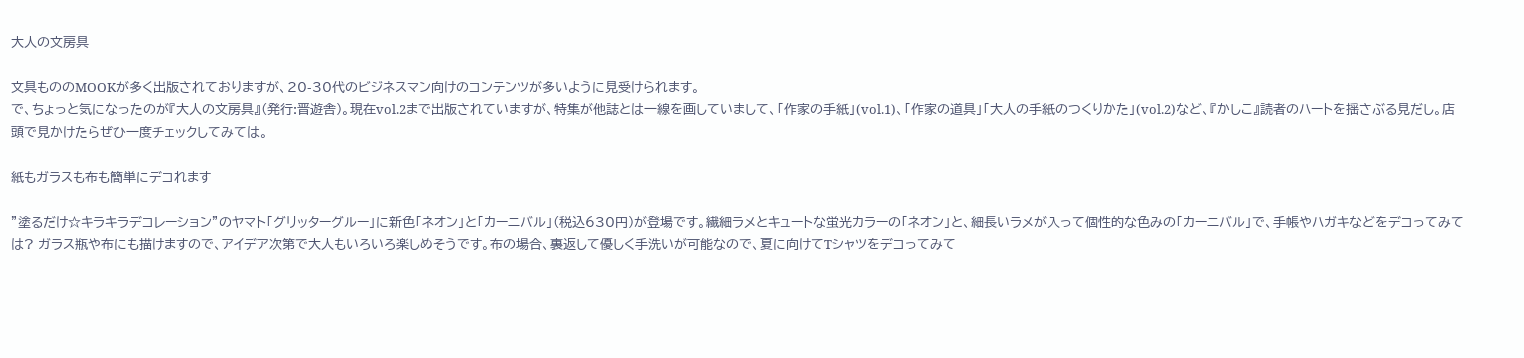大人の文房具

文具もののMOOKが多く出版されておりますが、20-30代のビジネスマン向けのコンテンツが多いように見受けられます。
で、ちょっと気になったのが『大人の文房具』(発行:晋遊舎)。現在vol.2まで出版されていますが、特集が他誌とは一線を画していまして、「作家の手紙」(vol.1)、「作家の道具」「大人の手紙のつくりかた」(vol.2)など、『かしこ』読者のハートを揺さぶる見だし。店頭で見かけたらぜひ一度チェックしてみては。

紙もガラスも布も簡単にデコれます

”塗るだけ☆キラキラデコレーション”のヤマト「グリッターグルー」に新色「ネオン」と「カーニバル」(税込630円)が登場です。繊細ラメとキュートな蛍光カラーの「ネオン」と、細長いラメが入って個性的な色みの「カーニバル」で、手帳やハガキなどをデコってみては? ガラス瓶や布にも描けますので、アイデア次第で大人もいろいろ楽しめそうです。布の場合、裏返して優しく手洗いが可能なので、夏に向けてTシャツをデコってみて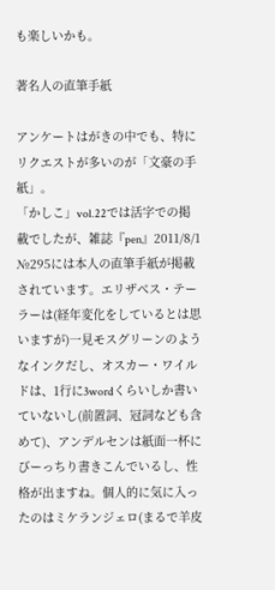も楽しいかも。

著名人の直筆手紙

アンケートはがきの中でも、特にリクエストが多いのが「文豪の手紙」。
「かしこ」vol.22では活字での掲載でしたが、雑誌『pen』2011/8/1 №295には本人の直筆手紙が掲載されています。エリザベス・テーラーは(経年変化をしているとは思いますが)一見モスグリーンのようなインクだし、オスカー・ワイルドは、1行に3wordくらいしか書いていないし(前置詞、冠詞なども含めて)、アンデルセンは紙面一杯にびーっちり書きこんでいるし、性格が出ますね。個人的に気に入ったのはミケランジェロ(まるで羊皮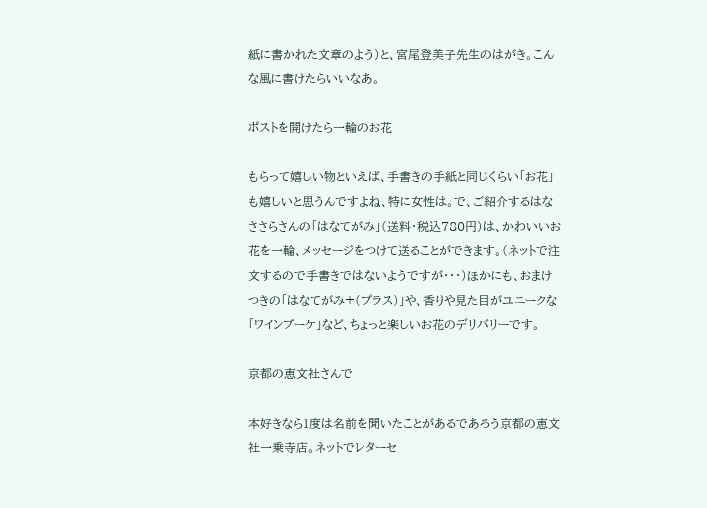紙に書かれた文章のよう)と、宮尾登美子先生のはがき。こんな風に書けたらいいなあ。

ポストを開けたら一輪のお花

もらって嬉しい物といえば、手書きの手紙と同じくらい「お花」も嬉しいと思うんですよね、特に女性は。で、ご紹介するはなささらさんの「はなてがみ」(送料・税込780円)は、かわいいお花を一輪、メッセージをつけて送ることができます。(ネットで注文するので手書きではないようですが・・・)ほかにも、おまけつきの「はなてがみ+(プラス)」や、香りや見た目がユニークな「ワインブーケ」など、ちょっと楽しいお花のデリバリーです。

京都の恵文社さんで

本好きなら1度は名前を聞いたことがあるであろう京都の恵文社一乗寺店。ネットでレターセ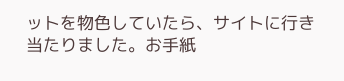ットを物色していたら、サイトに行き当たりました。お手紙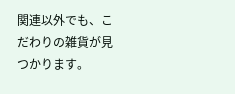関連以外でも、こだわりの雑貨が見つかります。